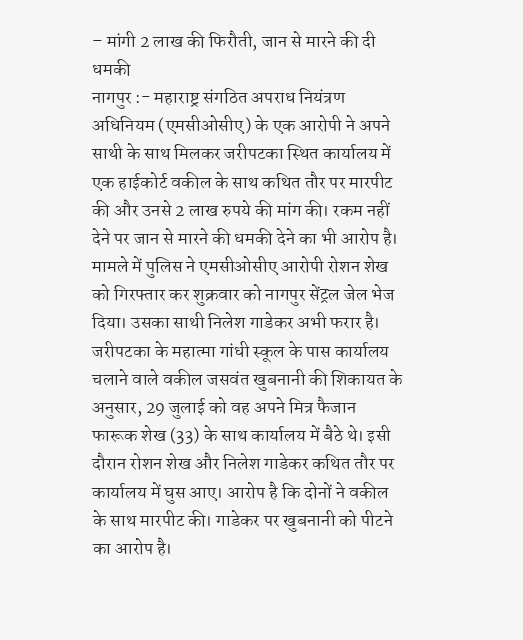– मांगी 2 लाख की फिरौती, जान से मारने की दी धमकी
नागपुर :- महाराष्ट्र संगठित अपराध नियंत्रण अधिनियम (एमसीओसीए) के एक आरोपी ने अपने साथी के साथ मिलकर जरीपटका स्थित कार्यालय में एक हाईकोर्ट वकील के साथ कथित तौर पर मारपीट की और उनसे 2 लाख रुपये की मांग की। रकम नहीं देने पर जान से मारने की धमकी देने का भी आरोप है। मामले में पुलिस ने एमसीओसीए आरोपी रोशन शेख को गिरफ्तार कर शुक्रवार को नागपुर सेंट्रल जेल भेज दिया। उसका साथी निलेश गाडेकर अभी फरार है।
जरीपटका के महात्मा गांधी स्कूल के पास कार्यालय चलाने वाले वकील जसवंत खुबनानी की शिकायत के अनुसार, 29 जुलाई को वह अपने मित्र फैजान फारूक शेख (33) के साथ कार्यालय में बैठे थे। इसी दौरान रोशन शेख और निलेश गाडेकर कथित तौर पर कार्यालय में घुस आए। आरोप है कि दोनों ने वकील के साथ मारपीट की। गाडेकर पर खुबनानी को पीटने का आरोप है।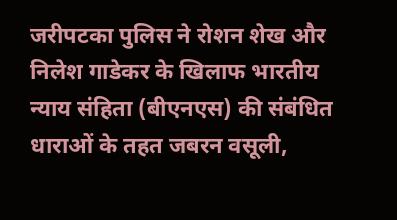जरीपटका पुलिस ने रोशन शेख और निलेश गाडेकर के खिलाफ भारतीय न्याय संहिता (बीएनएस) की संबंधित धाराओं के तहत जबरन वसूली,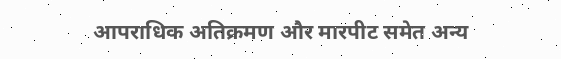आपराधिक अतिक्रमण और मारपीट समेत अन्य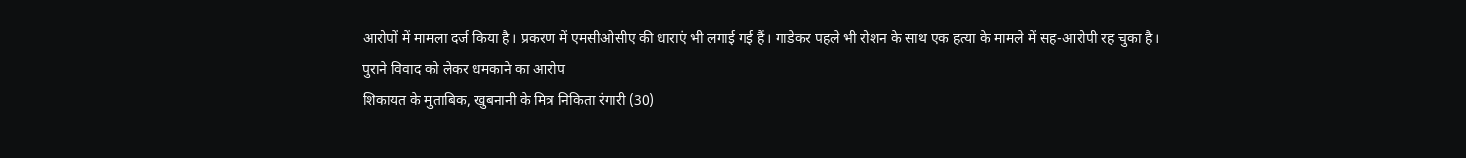आरोपों में मामला दर्ज किया है। प्रकरण में एमसीओसीए की धाराएं भी लगाई गई हैं। गाडेकर पहले भी रोशन के साथ एक हत्या के मामले में सह-आरोपी रह चुका है।
पुराने विवाद को लेकर धमकाने का आरोप
शिकायत के मुताबिक, खुबनानी के मित्र निकिता रंगारी (30)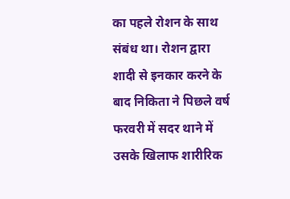का पहले रोशन के साथ संबंध था। रोशन द्वारा शादी से इनकार करने के बाद निकिता ने पिछले वर्ष फरवरी में सदर थाने में उसके खिलाफ शारीरिक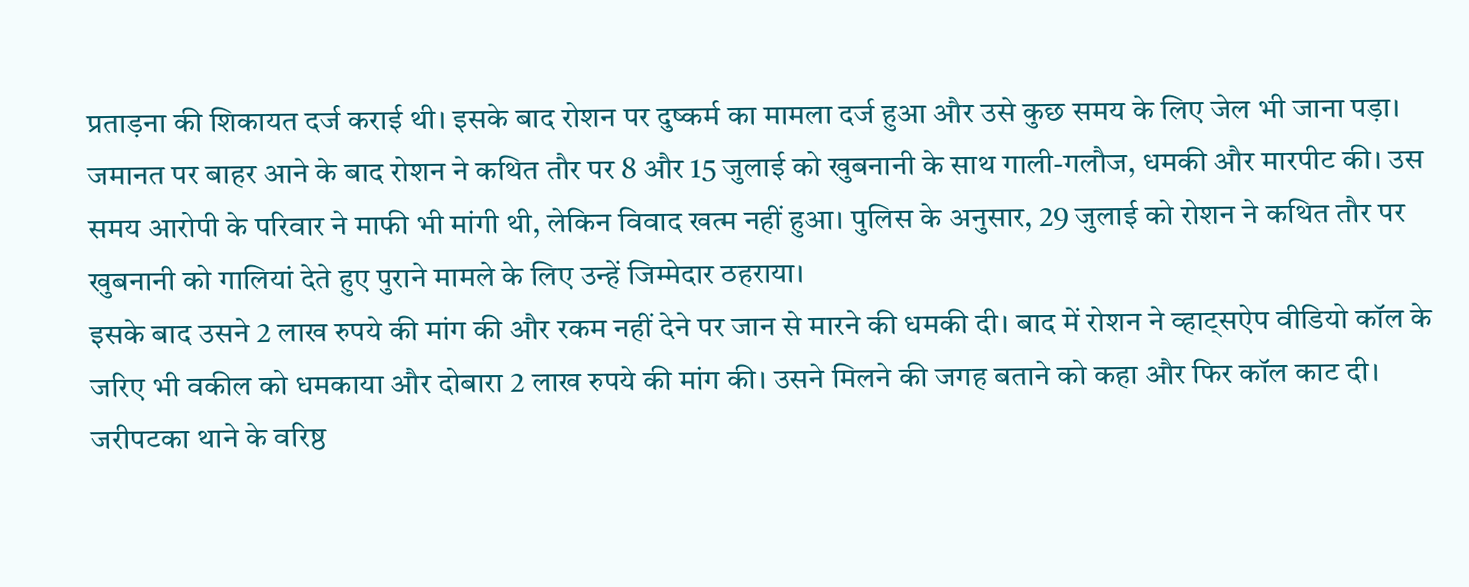प्रताड़ना की शिकायत दर्ज कराई थी। इसके बाद रोशन पर दुष्कर्म का मामला दर्ज हुआ और उसे कुछ समय के लिए जेल भी जाना पड़ा। जमानत पर बाहर आने के बाद रोशन ने कथित तौर पर 8 और 15 जुलाई को खुबनानी के साथ गाली-गलौज, धमकी और मारपीट की। उस समय आरोपी के परिवार ने माफी भी मांगी थी, लेकिन विवाद खत्म नहीं हुआ। पुलिस के अनुसार, 29 जुलाई को रोशन ने कथित तौर पर खुबनानी को गालियां देते हुए पुराने मामले के लिए उन्हें जिम्मेदार ठहराया।
इसके बाद उसने 2 लाख रुपये की मांग की और रकम नहीं देने पर जान से मारने की धमकी दी। बाद में रोशन ने व्हाट्सऐप वीडियो कॉल के जरिए भी वकील को धमकाया और दोबारा 2 लाख रुपये की मांग की। उसने मिलने की जगह बताने को कहा और फिर कॉल काट दी। जरीपटका थाने के वरिष्ठ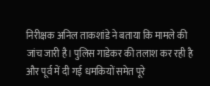निरीक्षक अनिल ताकशांडे ने बताया कि मामले की जांच जारी है। पुलिस गाडेकर की तलाश कर रही है और पूर्व में दी गई धमकियों समेत पूरे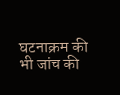घटनाक्रम की भी जांच की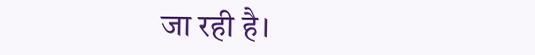जा रही है।